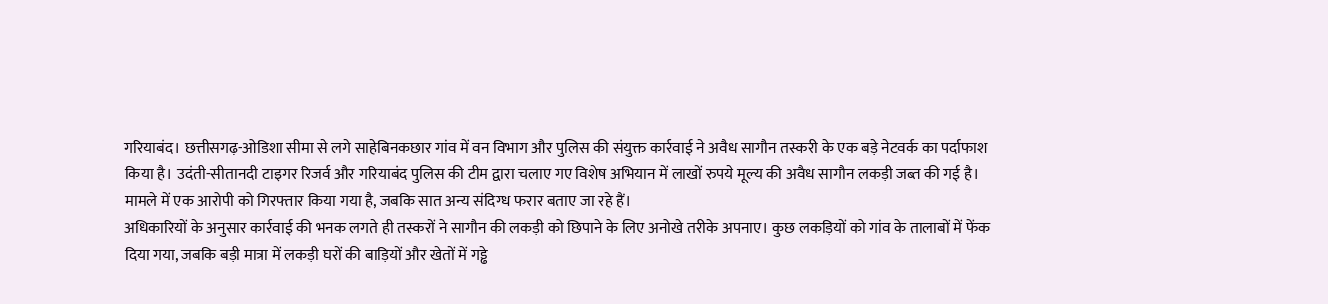गरियाबंद। छत्तीसगढ़-ओडिशा सीमा से लगे साहेबिनकछार गांव में वन विभाग और पुलिस की संयुक्त कार्रवाई ने अवैध सागौन तस्करी के एक बड़े नेटवर्क का पर्दाफाश किया है। उदंती-सीतानदी टाइगर रिजर्व और गरियाबंद पुलिस की टीम द्वारा चलाए गए विशेष अभियान में लाखों रुपये मूल्य की अवैध सागौन लकड़ी जब्त की गई है। मामले में एक आरोपी को गिरफ्तार किया गया है, जबकि सात अन्य संदिग्ध फरार बताए जा रहे हैं।
अधिकारियों के अनुसार कार्रवाई की भनक लगते ही तस्करों ने सागौन की लकड़ी को छिपाने के लिए अनोखे तरीके अपनाए। कुछ लकड़ियों को गांव के तालाबों में फेंक दिया गया, जबकि बड़ी मात्रा में लकड़ी घरों की बाड़ियों और खेतों में गड्ढे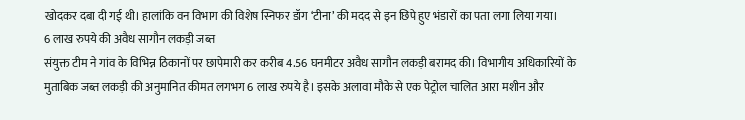खोदकर दबा दी गई थी। हालांकि वन विभाग की विशेष स्निफर डॉग ‘टीना’ की मदद से इन छिपे हुए भंडारों का पता लगा लिया गया।
6 लाख रुपये की अवैध सागौन लकड़ी जब्त
संयुक्त टीम ने गांव के विभिन्न ठिकानों पर छापेमारी कर करीब 4.56 घनमीटर अवैध सागौन लकड़ी बरामद की। विभागीय अधिकारियों के मुताबिक जब्त लकड़ी की अनुमानित कीमत लगभग 6 लाख रुपये है। इसके अलावा मौके से एक पेट्रोल चालित आरा मशीन और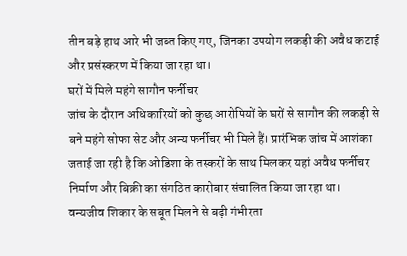तीन बड़े हाथ आरे भी जब्त किए गए, जिनका उपयोग लकड़ी की अवैध कटाई और प्रसंस्करण में किया जा रहा था।
घरों में मिले महंगे सागौन फर्नीचर
जांच के दौरान अधिकारियों को कुछ आरोपियों के घरों से सागौन की लकड़ी से बने महंगे सोफा सेट और अन्य फर्नीचर भी मिले हैं। प्रारंभिक जांच में आशंका जताई जा रही है कि ओडिशा के तस्करों के साथ मिलकर यहां अवैध फर्नीचर निर्माण और बिक्री का संगठित कारोबार संचालित किया जा रहा था।
वन्यजीव शिकार के सबूत मिलने से बढ़ी गंभीरता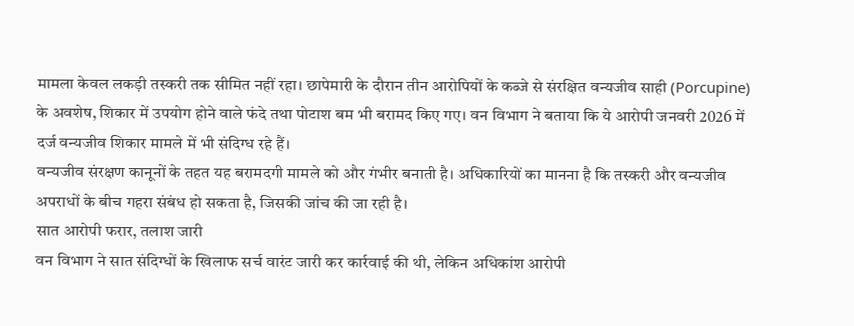मामला केवल लकड़ी तस्करी तक सीमित नहीं रहा। छापेमारी के दौरान तीन आरोपियों के कब्जे से संरक्षित वन्यजीव साही (Porcupine) के अवशेष, शिकार में उपयोग होने वाले फंदे तथा पोटाश बम भी बरामद किए गए। वन विभाग ने बताया कि ये आरोपी जनवरी 2026 में दर्ज वन्यजीव शिकार मामले में भी संदिग्ध रहे हैं।
वन्यजीव संरक्षण कानूनों के तहत यह बरामदगी मामले को और गंभीर बनाती है। अधिकारियों का मानना है कि तस्करी और वन्यजीव अपराधों के बीच गहरा संबंध हो सकता है, जिसकी जांच की जा रही है।
सात आरोपी फरार, तलाश जारी
वन विभाग ने सात संदिग्धों के खिलाफ सर्च वारंट जारी कर कार्रवाई की थी, लेकिन अधिकांश आरोपी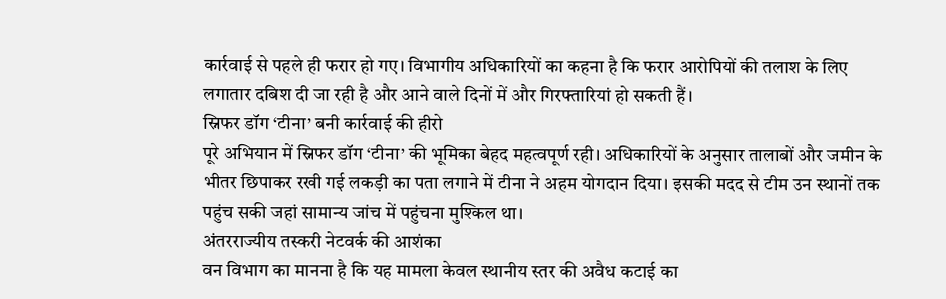कार्रवाई से पहले ही फरार हो गए। विभागीय अधिकारियों का कहना है कि फरार आरोपियों की तलाश के लिए लगातार दबिश दी जा रही है और आने वाले दिनों में और गिरफ्तारियां हो सकती हैं।
स्निफर डॉग ‘टीना’ बनी कार्रवाई की हीरो
पूरे अभियान में स्निफर डॉग ‘टीना’ की भूमिका बेहद महत्वपूर्ण रही। अधिकारियों के अनुसार तालाबों और जमीन के भीतर छिपाकर रखी गई लकड़ी का पता लगाने में टीना ने अहम योगदान दिया। इसकी मदद से टीम उन स्थानों तक पहुंच सकी जहां सामान्य जांच में पहुंचना मुश्किल था।
अंतरराज्यीय तस्करी नेटवर्क की आशंका
वन विभाग का मानना है कि यह मामला केवल स्थानीय स्तर की अवैध कटाई का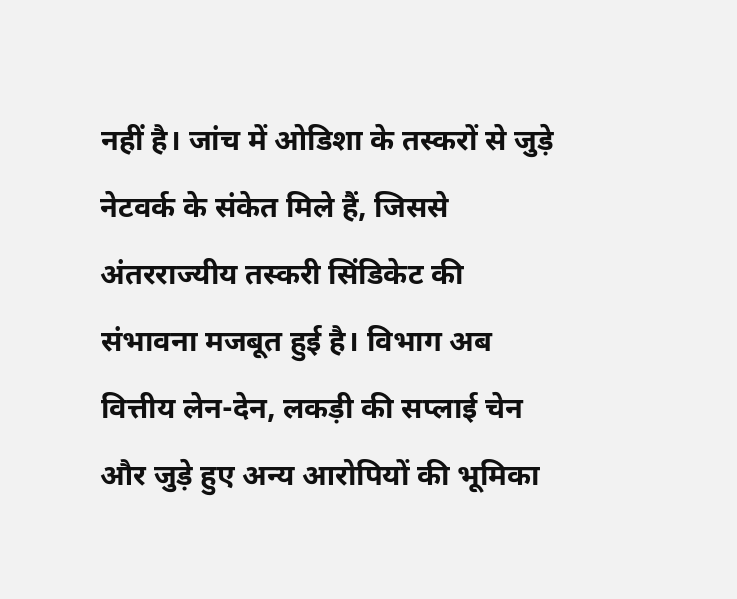नहीं है। जांच में ओडिशा के तस्करों से जुड़े नेटवर्क के संकेत मिले हैं, जिससे अंतरराज्यीय तस्करी सिंडिकेट की संभावना मजबूत हुई है। विभाग अब वित्तीय लेन-देन, लकड़ी की सप्लाई चेन और जुड़े हुए अन्य आरोपियों की भूमिका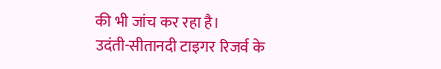की भी जांच कर रहा है।
उदंती-सीतानदी टाइगर रिजर्व के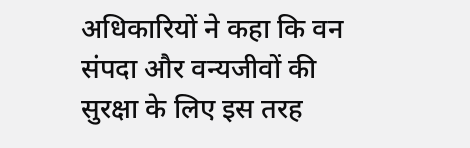अधिकारियों ने कहा कि वन संपदा और वन्यजीवों की सुरक्षा के लिए इस तरह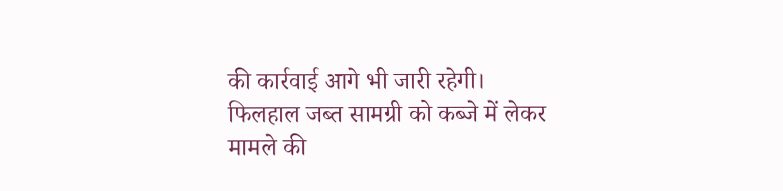की कार्रवाई आगे भी जारी रहेगी। फिलहाल जब्त सामग्री को कब्जे में लेकर मामले की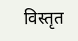विस्तृत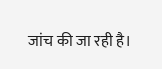जांच की जा रही है।